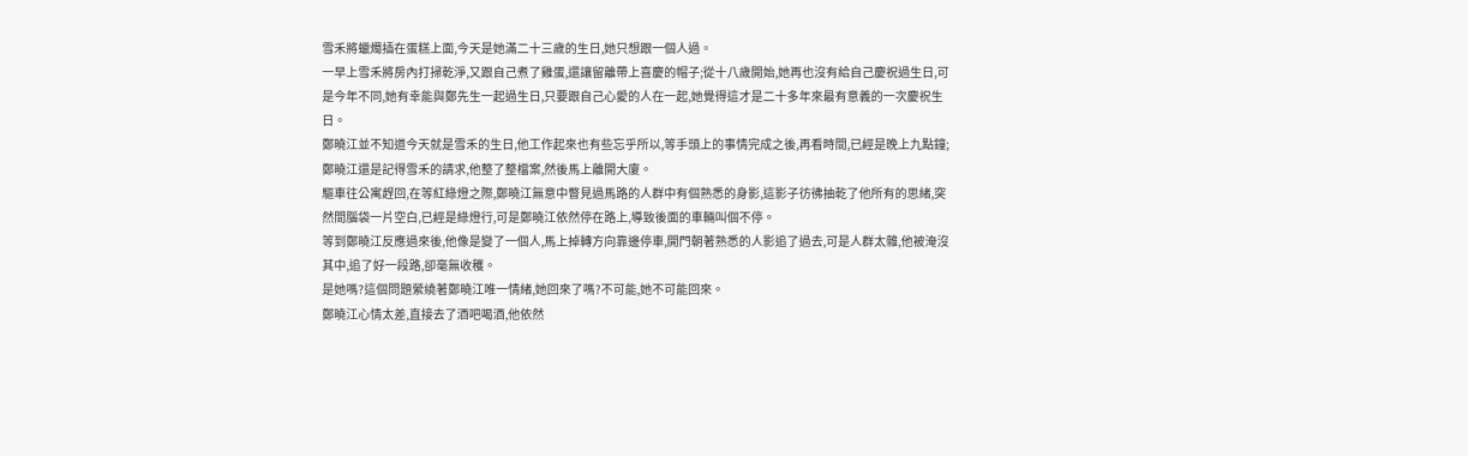雪禾將蠟燭插在蛋糕上面,今天是她滿二十三歲的生日,她只想跟一個人過。
一早上雪禾將房內打掃乾淨,又跟自己煮了雞蛋,還讓留離帶上喜慶的帽子;從十八歲開始,她再也沒有給自己慶祝過生日,可是今年不同,她有幸能與鄭先生一起過生日,只要跟自己心愛的人在一起,她覺得這才是二十多年來最有意義的一次慶祝生日。
鄭曉江並不知道今天就是雪禾的生日,他工作起來也有些忘乎所以,等手頭上的事情完成之後,再看時間,已經是晚上九點鐘;鄭曉江還是記得雪禾的請求,他整了整檔案,然後馬上離開大廈。
驅車往公寓趕回,在等紅綠燈之際,鄭曉江無意中瞥見過馬路的人群中有個熟悉的身影,這影子彷彿抽乾了他所有的思緒,突然間腦袋一片空白,已經是綠燈行,可是鄭曉江依然停在路上,導致後面的車輛叫個不停。
等到鄭曉江反應過來後,他像是變了一個人,馬上掉轉方向靠邊停車,開門朝著熟悉的人影追了過去,可是人群太雜,他被淹沒其中,追了好一段路,卻毫無收穫。
是她嗎?這個問題縈繞著鄭曉江唯一情緒,她回來了嗎?不可能,她不可能回來。
鄭曉江心情太差,直接去了酒吧喝酒,他依然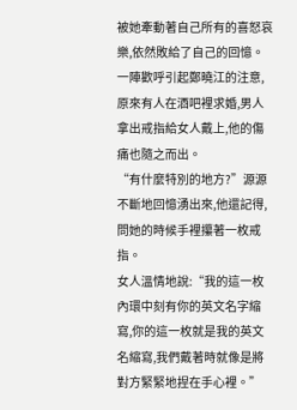被她牽動著自己所有的喜怒哀樂,依然敗給了自己的回憶。
一陣歡呼引起鄭曉江的注意,原來有人在酒吧裡求婚,男人拿出戒指給女人戴上,他的傷痛也隨之而出。
“有什麼特別的地方?”源源不斷地回憶湧出來,他還記得,問她的時候手裡攥著一枚戒指。
女人溫情地說:“我的這一枚內環中刻有你的英文名字縮寫,你的這一枚就是我的英文名縮寫,我們戴著時就像是將對方緊緊地捏在手心裡。”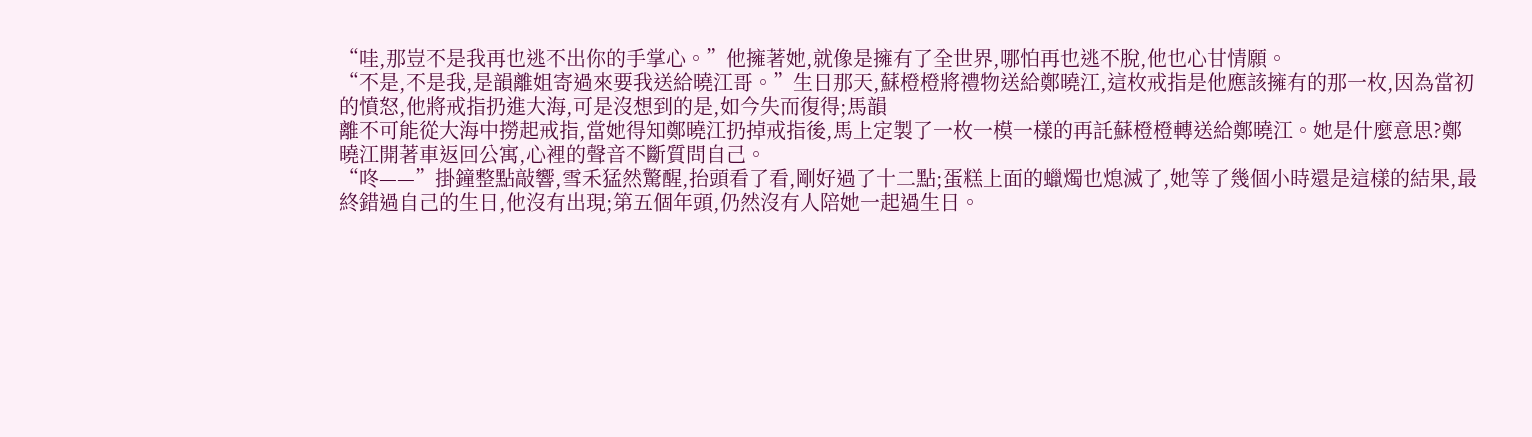“哇,那豈不是我再也逃不出你的手掌心。”他擁著她,就像是擁有了全世界,哪怕再也逃不脫,他也心甘情願。
“不是,不是我,是韻離姐寄過來要我送給曉江哥。”生日那天,蘇橙橙將禮物送給鄭曉江,這枚戒指是他應該擁有的那一枚,因為當初的憤怒,他將戒指扔進大海,可是沒想到的是,如今失而復得;馬韻
離不可能從大海中撈起戒指,當她得知鄭曉江扔掉戒指後,馬上定製了一枚一模一樣的再託蘇橙橙轉送給鄭曉江。她是什麼意思?鄭曉江開著車返回公寓,心裡的聲音不斷質問自己。
“咚——”掛鐘整點敲響,雪禾猛然驚醒,抬頭看了看,剛好過了十二點;蛋糕上面的蠟燭也熄滅了,她等了幾個小時還是這樣的結果,最終錯過自己的生日,他沒有出現;第五個年頭,仍然沒有人陪她一起過生日。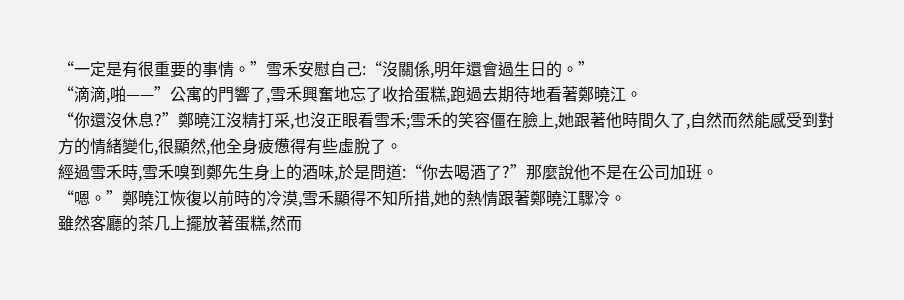“一定是有很重要的事情。”雪禾安慰自己:“沒關係,明年還會過生日的。”
“滴滴,啪——”公寓的門響了,雪禾興奮地忘了收拾蛋糕,跑過去期待地看著鄭曉江。
“你還沒休息?”鄭曉江沒精打采,也沒正眼看雪禾;雪禾的笑容僵在臉上,她跟著他時間久了,自然而然能感受到對方的情緒變化,很顯然,他全身疲憊得有些虛脫了。
經過雪禾時,雪禾嗅到鄭先生身上的酒味,於是問道:“你去喝酒了?”那麼說他不是在公司加班。
“嗯。”鄭曉江恢復以前時的冷漠,雪禾顯得不知所措,她的熱情跟著鄭曉江驟冷。
雖然客廳的茶几上擺放著蛋糕,然而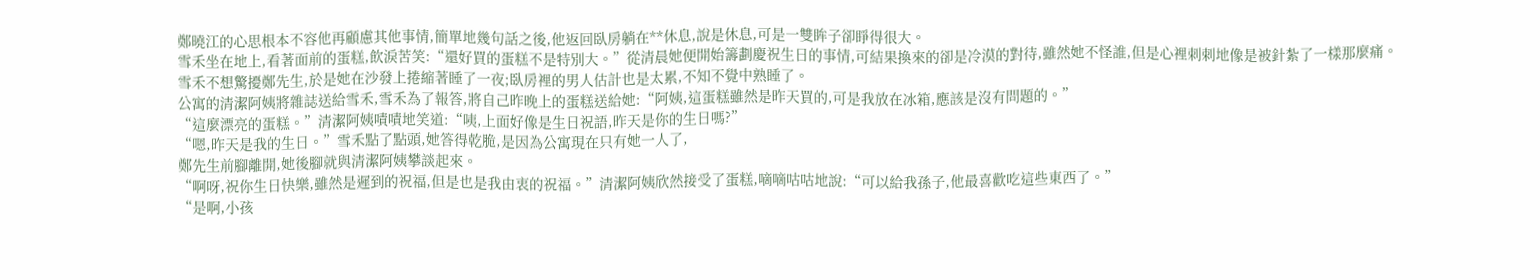鄭曉江的心思根本不容他再顧慮其他事情,簡單地幾句話之後,他返回臥房躺在**休息,說是休息,可是一雙眸子卻睜得很大。
雪禾坐在地上,看著面前的蛋糕,飲淚苦笑:“還好買的蛋糕不是特別大。”從清晨她便開始籌劃慶祝生日的事情,可結果換來的卻是冷漠的對待,雖然她不怪誰,但是心裡刺刺地像是被針紮了一樣那麼痛。
雪禾不想驚擾鄭先生,於是她在沙發上捲縮著睡了一夜;臥房裡的男人估計也是太累,不知不覺中熟睡了。
公寓的清潔阿姨將雜誌送給雪禾,雪禾為了報答,將自己昨晚上的蛋糕送給她:“阿姨,這蛋糕雖然是昨天買的,可是我放在冰箱,應該是沒有問題的。”
“這麼漂亮的蛋糕。”清潔阿姨嘖嘖地笑道:“咦,上面好像是生日祝語,昨天是你的生日嗎?”
“嗯,昨天是我的生日。”雪禾點了點頭,她答得乾脆,是因為公寓現在只有她一人了,
鄭先生前腳離開,她後腳就與清潔阿姨攀談起來。
“啊呀,祝你生日快樂,雖然是遲到的祝福,但是也是我由衷的祝福。”清潔阿姨欣然接受了蛋糕,嘀嘀咕咕地說:“可以給我孫子,他最喜歡吃這些東西了。”
“是啊,小孩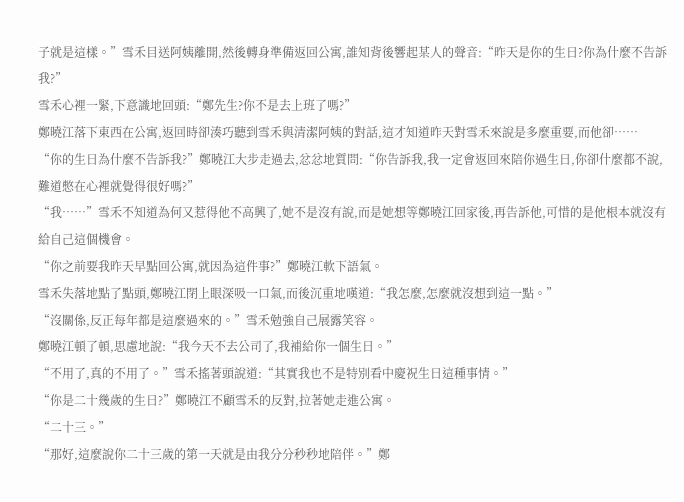子就是這樣。”雪禾目送阿姨離開,然後轉身準備返回公寓,誰知背後響起某人的聲音:“昨天是你的生日?你為什麼不告訴我?”
雪禾心裡一緊,下意識地回頭:“鄭先生?你不是去上班了嗎?”
鄭曉江落下東西在公寓,返回時卻湊巧聽到雪禾與清潔阿姨的對話,這才知道昨天對雪禾來說是多麼重要,而他卻……
“你的生日為什麼不告訴我?”鄭曉江大步走過去,忿忿地質問:“你告訴我,我一定會返回來陪你過生日,你卻什麼都不說,難道憋在心裡就覺得很好嗎?”
“我……”雪禾不知道為何又惹得他不高興了,她不是沒有說,而是她想等鄭曉江回家後,再告訴他,可惜的是他根本就沒有給自己這個機會。
“你之前要我昨天早點回公寓,就因為這件事?”鄭曉江軟下語氣。
雪禾失落地點了點頭,鄭曉江閉上眼深吸一口氣,而後沉重地嘆道:“我怎麼,怎麼就沒想到這一點。”
“沒關係,反正每年都是這麼過來的。”雪禾勉強自己展露笑容。
鄭曉江頓了頓,思慮地說:“我今天不去公司了,我補給你一個生日。”
“不用了,真的不用了。”雪禾搖著頭說道:“其實我也不是特別看中慶祝生日這種事情。”
“你是二十幾歲的生日?”鄭曉江不顧雪禾的反對,拉著她走進公寓。
“二十三。”
“那好,這麼說你二十三歲的第一天就是由我分分秒秒地陪伴。”鄭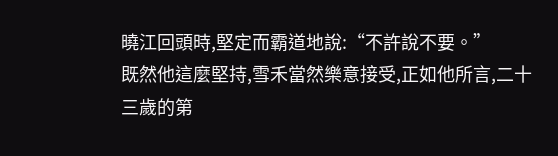曉江回頭時,堅定而霸道地說:“不許說不要。”
既然他這麼堅持,雪禾當然樂意接受,正如他所言,二十三歲的第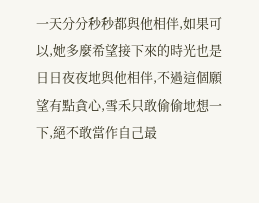一天分分秒秒都與他相伴,如果可以,她多麼希望接下來的時光也是日日夜夜地與他相伴,不過這個願望有點貪心,雪禾只敢偷偷地想一下,絕不敢當作自己最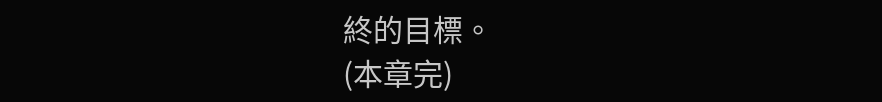終的目標。
(本章完)